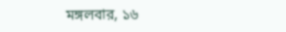মঙ্গলবার, ১৬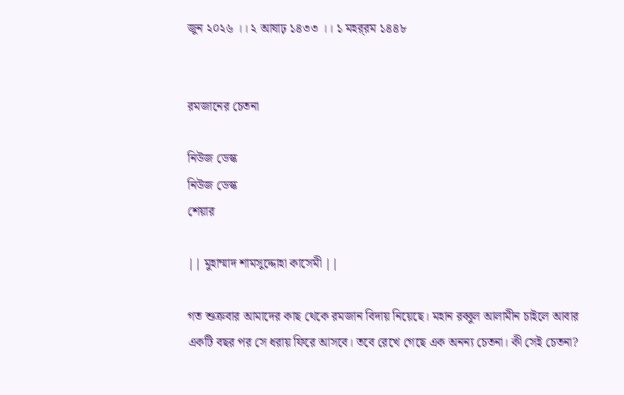জুন ২০২৬ ।। ২ আষাঢ় ১৪৩৩ ।। ১ মহর্‌রম ১৪৪৮


রমজানের চেতনা

নিউজ ডেস্ক
নিউজ ডেস্ক
শেয়ার

|| মুহাম্মাদ শামসুদ্দোহা কাসেমী ||

গত শুক্রবার আমাদের কাছ থেকে রমজান বিদায় নিয়েছে। মহান রব্বুল আলামীন চাইলে আবার একটি বছর পর সে ধরায় ফিরে আসবে। তবে রেখে গেছে এক অনন্য চেতনা। কী সেই চেতনা?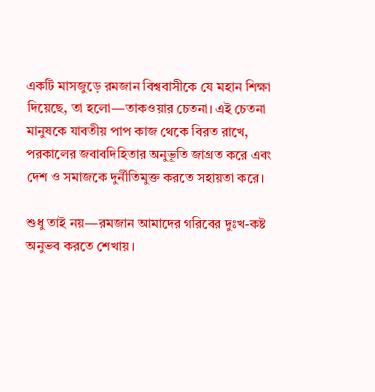একটি মাসজুড়ে রমজান বিশ্ববাসীকে যে মহান শিক্ষা দিয়েছে, তা হলো—তাকওয়ার চেতনা। এই চেতনা মানুষকে যাবতীয় পাপ কাজ থেকে বিরত রাখে, পরকালের জবাবদিহিতার অনুভূতি জাগ্রত করে এবং দেশ ও সমাজকে দুর্নীতিমুক্ত করতে সহায়তা করে।

শুধু তাই নয়—রমজান আমাদের গরিবের দুঃখ-কষ্ট অনুভব করতে শেখায়।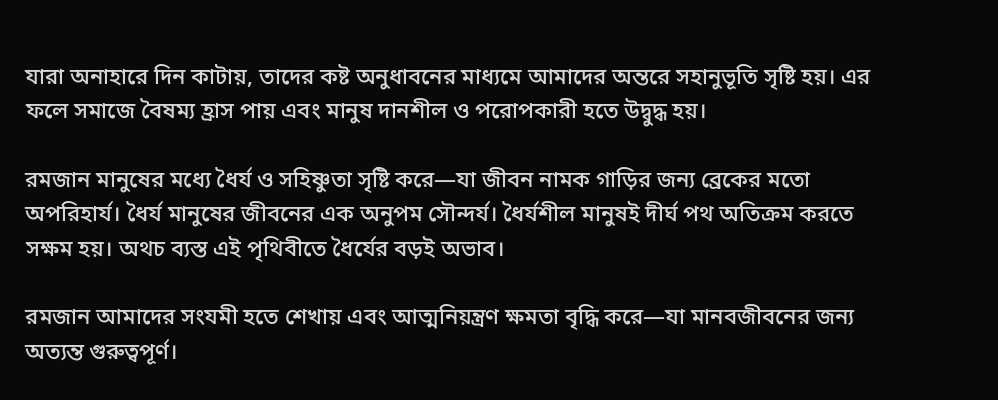যারা অনাহারে দিন কাটায়, তাদের কষ্ট অনুধাবনের মাধ্যমে আমাদের অন্তরে সহানুভূতি সৃষ্টি হয়। এর ফলে সমাজে বৈষম্য হ্রাস পায় এবং মানুষ দানশীল ও পরোপকারী হতে উদ্বুদ্ধ হয়।

রমজান মানুষের মধ্যে ধৈর্য ও সহিষ্ণুতা সৃষ্টি করে—যা জীবন নামক গাড়ির জন্য ব্রেকের মতো অপরিহার্য। ধৈর্য মানুষের জীবনের এক অনুপম সৌন্দর্য। ধৈর্যশীল মানুষই দীর্ঘ পথ অতিক্রম করতে সক্ষম হয়। অথচ ব্যস্ত এই পৃথিবীতে ধৈর্যের বড়ই অভাব।

রমজান আমাদের সংযমী হতে শেখায় এবং আত্মনিয়ন্ত্রণ ক্ষমতা বৃদ্ধি করে—যা মানবজীবনের জন্য অত্যন্ত গুরুত্বপূর্ণ।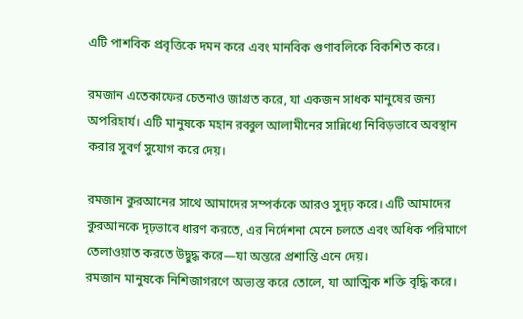এটি পাশবিক প্রবৃত্তিকে দমন করে এবং মানবিক গুণাবলিকে বিকশিত করে।

রমজান এতেকাফের চেতনাও জাগ্রত করে, যা একজন সাধক মানুষের জন্য অপরিহার্য। এটি মানুষকে মহান রব্বুল আলামীনের সান্নিধ্যে নিবিড়ভাবে অবস্থান করার সুবর্ণ সুযোগ করে দেয়।

রমজান কুরআনের সাথে আমাদের সম্পর্ককে আরও সুদৃঢ় করে। এটি আমাদের কুরআনকে দৃঢ়ভাবে ধারণ করতে, এর নির্দেশনা মেনে চলতে এবং অধিক পরিমাণে তেলাওয়াত করতে উদ্বুদ্ধ করে—যা অন্তরে প্রশান্তি এনে দেয়।
রমজান মানুষকে নিশিজাগরণে অভ্যস্ত করে তোলে, যা আত্মিক শক্তি বৃদ্ধি করে।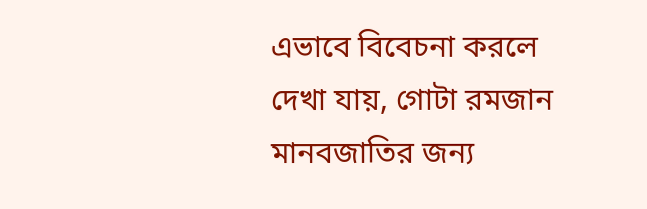এভাবে বিবেচনা করলে দেখা যায়, গোটা রমজান মানবজাতির জন্য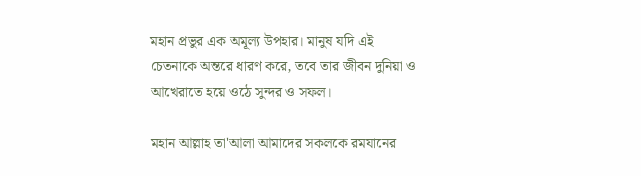মহান প্রভুর এক অমূল্য উপহার। মানুষ যদি এই চেতনাকে অন্তরে ধারণ করে, তবে তার জীবন দুনিয়া ও আখেরাতে হয়ে ওঠে সুন্দর ও সফল।

মহান আল্লাহ তা'আলা আমাদের সকলকে রমযানের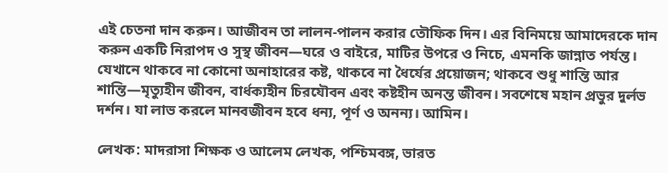এই চেতনা দান করুন। আজীবন তা লালন-পালন করার তৌফিক দিন। এর বিনিময়ে আমাদেরকে দান করুন একটি নিরাপদ ও সুস্থ জীবন—ঘরে ও বাইরে, মাটির উপরে ও নিচে, এমনকি জান্নাত পর্যন্ত। যেখানে থাকবে না কোনো অনাহারের কষ্ট, থাকবে না ধৈর্যের প্রয়োজন; থাকবে শুধু শান্তি আর শান্তি—মৃত্যুহীন জীবন, বার্ধক্যহীন চিরযৌবন এবং কষ্টহীন অনন্ত জীবন। সবশেষে মহান প্রভুর দুর্লভ দর্শন। যা লাভ করলে মানবজীবন হবে ধন্য, পূর্ণ ও অনন্য। আমিন।

লেখক: মাদরাসা শিক্ষক ও আলেম লেখক, পশ্চিমবঙ্গ, ভারত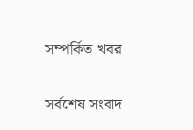সম্পর্কিত খবর

সর্বশেষ সংবাদ